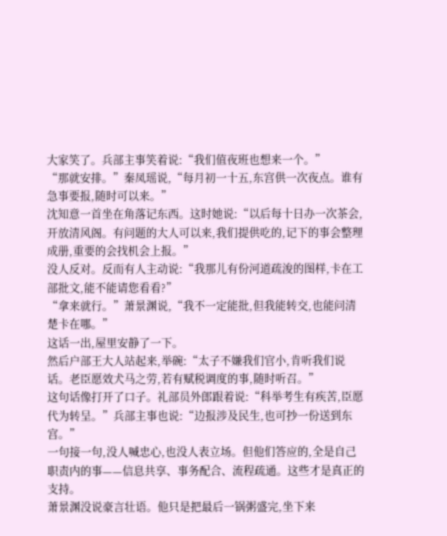大家笑了。兵部主事笑着说:“我们值夜班也想来一个。”
“那就安排。”秦凤瑶说,“每月初一十五,东宫供一次夜点。谁有急事要报,随时可以来。”
沈知意一首坐在角落记东西。这时她说:“以后每十日办一次茶会,开放清风阁。有问题的大人可以来,我们提供吃的,记下的事会整理成册,重要的会找机会上报。”
没人反对。反而有人主动说:“我那儿有份河道疏浚的图样,卡在工部批文,能不能请您看看?”
“拿来就行。”萧景渊说,“我不一定能批,但我能转交,也能问清楚卡在哪。”
这话一出,屋里安静了一下。
然后户部王大人站起来,举碗:“太子不嫌我们官小,肯听我们说话。老臣愿效犬马之劳,若有赋税调度的事,随时听召。”
这句话像打开了口子。礼部员外郎跟着说:“科举考生有疾苦,臣愿代为转呈。”兵部主事也说:“边报涉及民生,也可抄一份送到东宫。”
一句接一句,没人喊忠心,也没人表立场。但他们答应的,全是自己职责内的事——信息共享、事务配合、流程疏通。这些才是真正的支持。
萧景渊没说豪言壮语。他只是把最后一锅粥盛完,坐下来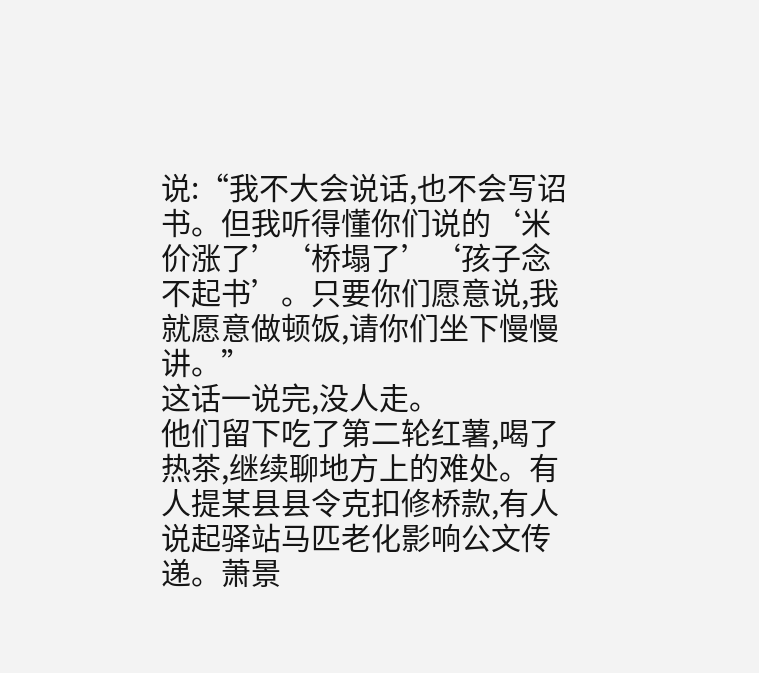说:“我不大会说话,也不会写诏书。但我听得懂你们说的‘米价涨了’‘桥塌了’‘孩子念不起书’。只要你们愿意说,我就愿意做顿饭,请你们坐下慢慢讲。”
这话一说完,没人走。
他们留下吃了第二轮红薯,喝了热茶,继续聊地方上的难处。有人提某县县令克扣修桥款,有人说起驿站马匹老化影响公文传递。萧景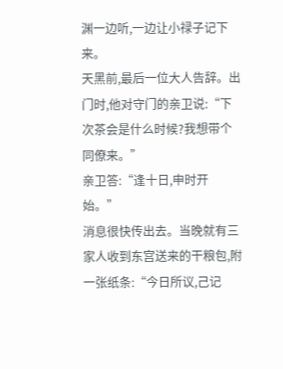渊一边听,一边让小禄子记下来。
天黑前,最后一位大人告辞。出门时,他对守门的亲卫说:“下次茶会是什么时候?我想带个同僚来。”
亲卫答:“逢十日,申时开始。”
消息很快传出去。当晚就有三家人收到东宫送来的干粮包,附一张纸条:“今日所议,己记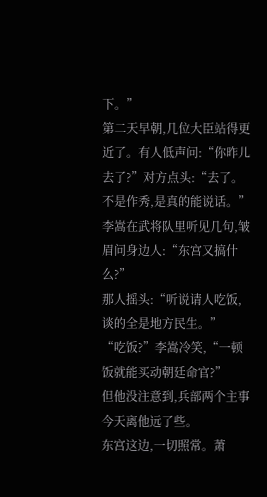下。”
第二天早朝,几位大臣站得更近了。有人低声问:“你昨儿去了?”对方点头:“去了。不是作秀,是真的能说话。”
李嵩在武将队里听见几句,皱眉问身边人:“东宫又搞什么?”
那人摇头:“听说请人吃饭,谈的全是地方民生。”
“吃饭?”李嵩冷笑,“一顿饭就能买动朝廷命官?”
但他没注意到,兵部两个主事今天离他远了些。
东宫这边,一切照常。萧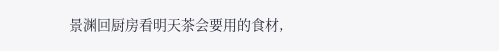景渊回厨房看明天茶会要用的食材,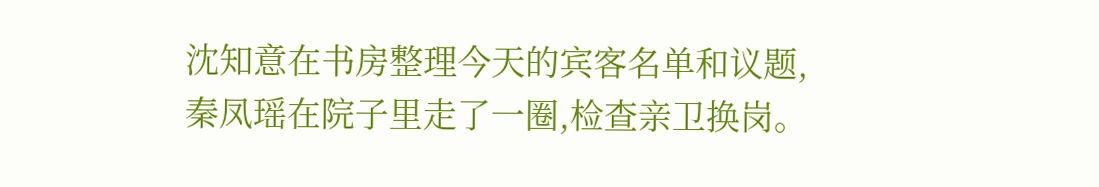沈知意在书房整理今天的宾客名单和议题,秦凤瑶在院子里走了一圈,检查亲卫换岗。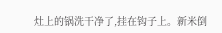灶上的锅洗干净了,挂在钩子上。新米倒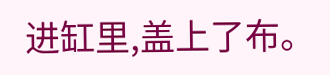进缸里,盖上了布。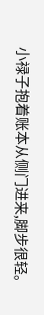小禄子抱着账本从侧门进来,脚步很轻。